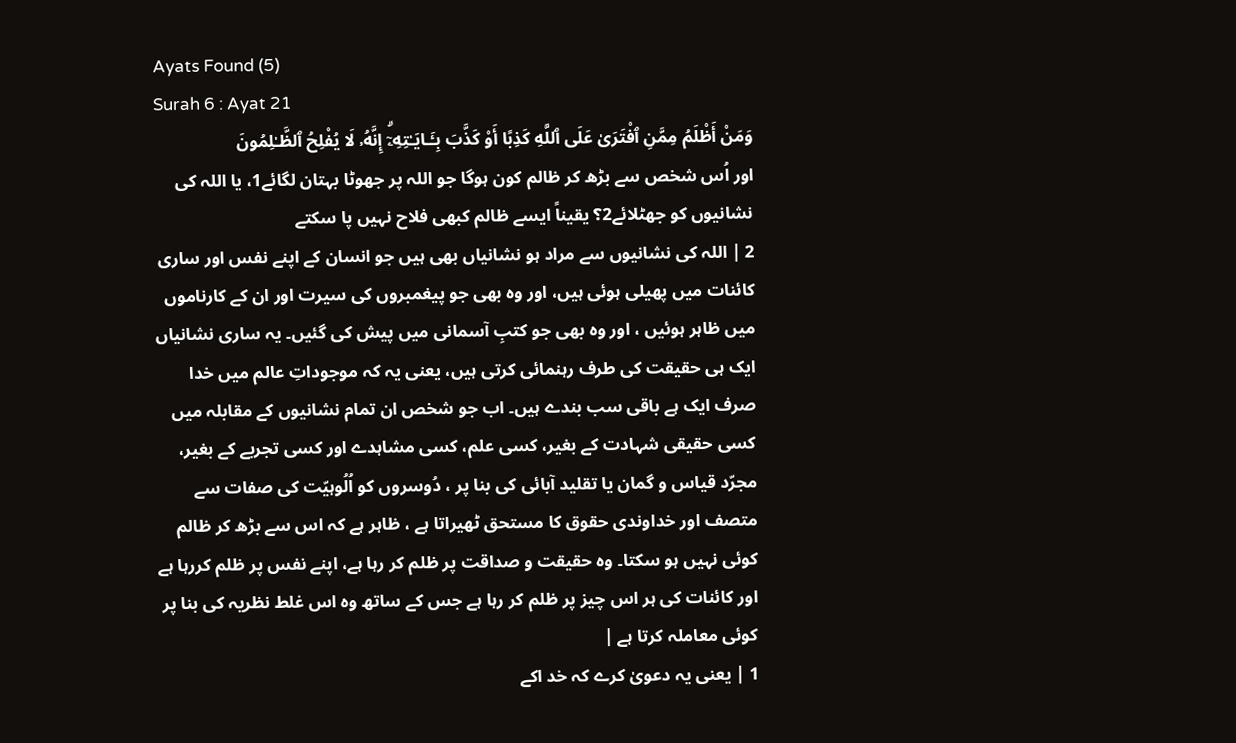Ayats Found (5)
Surah 6 : Ayat 21
وَمَنْ أَظْلَمُ مِمَّنِ ٱفْتَرَىٰ عَلَى ٱللَّهِ كَذِبًا أَوْ كَذَّبَ بِـَٔـايَـٰتِهِۦٓۗ إِنَّهُۥ لَا يُفْلِحُ ٱلظَّـٰلِمُونَ
اور اُس شخص سے بڑھ کر ظالم کون ہوگا جو اللہ پر جھوٹا بہتان لگائے1، یا اللہ کی نشانیوں کو جھٹلائے2؟ یقیناً ایسے ظالم کبھی فلاح نہیں پا سکتے
2 | اللہ کی نشانیوں سے مراد ہو نشانیاں بھی ہیں جو انسان کے اپنے نفس اور ساری کائنات میں پھیلی ہوئی ہیں، اور وہ بھی جو پیغمبروں کی سیرت اور ان کے کارناموں میں ظاہر ہوئیں ، اور وہ بھی جو کتبِ آسمانی میں پیش کی گئیں۔ یہ ساری نشانیاں ایک ہی حقیقت کی طرف رہنمائی کرتی ہیں، یعنی یہ کہ موجوداتِ عالم میں خدا صرف ایک ہے باقی سب بندے ہیں۔ اب جو شخص ان تمام نشانیوں کے مقابلہ میں کسی حقیقی شہادت کے بغیر، کسی علم، کسی مشاہدے اور کسی تجربے کے بغیر، مجرّد قیاس و گمان یا تقلید آبائی کی بنا پر ، دُوسروں کو اُلُوہیّت کی صفات سے متصف اور خداوندی حقوق کا مستحق ٹھیراتا ہے ، ظاہر ہے کہ اس سے بڑھ کر ظالم کوئی نہیں ہو سکتا۔ وہ حقیقت و صداقت پر ظلم کر رہا ہے، اپنے نفس پر ظلم کررہا ہے اور کائنات کی ہر اس چیز پر ظلم کر رہا ہے جس کے ساتھ وہ اس غلط نظریہ کی بنا پر کوئی معاملہ کرتا ہے |
1 | یعنی یہ دعویٰ کرے کہ خد اکے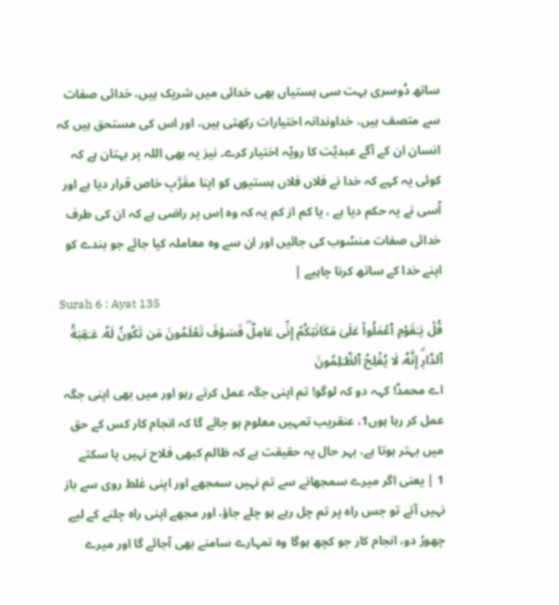ساتھ دُوسری بہت سی ہستیاں بھی خدائی میں شریک ہیں، خدائی صفات سے متصف ہیں، خداوندانہ اختیارات رکھتی ہیں، اور اس کی مستحق ہیں کہ انسان ان کے آگے عبدیّت کا رویّہ اختیار کرے۔ نیز یہ بھی اللہ پر بہتان ہے کہ کوئی یہ کہے کہ خدا نے فلاں فلاں ہستیوں کو اپنا مقَرَّبِ خاص قرار دیا ہے اور اُسی نے یہ حکم دیا ہے ، یا کم از کم یہ کہ وہ اِس پر راضی ہے کہ ان کی طرف خدائی صفات منسُوب کی جائیں اور ان سے وہ معاملہ کیا جائے جو بندے کو اپنے خدا کے ساتھ کرنا چاہیے |
Surah 6 : Ayat 135
قُلْ يَـٰقَوْمِ ٱعْمَلُواْ عَلَىٰ مَكَانَتِكُمْ إِنِّى عَامِلٌۖ فَسَوْفَ تَعْلَمُونَ مَن تَكُونُ لَهُۥ عَـٰقِبَةُ ٱلدَّارِۗ إِنَّهُۥ لَا يُفْلِحُ ٱلظَّـٰلِمُونَ
اے محمدؐ! کہہ دو کہ لوگو! تم اپنی جگہ عمل کرتے رہو اور میں بھی اپنی جگہ عمل کر رہا ہوں1، عنقریب تمہیں معلوم ہو جائے گا کہ انجام کار کس کے حق میں بہتر ہوتا ہے، بہر حال یہ حقیقت ہے کہ ظالم کبھی فلاح نہیں پا سکتے
1 | یعنی اگر میرے سمجھانے سے تم نہیں سمجھے اور اپنی غلط روی سے باز نہیں آتے تو جس راہ پر تم چل رہے ہو چلے جاؤ، اور مجھے اپنی راہ چلنے کے لیے چھوڑ دو، انجام کار جو کچھ ہوگا وہ تمہارے سامنے بھی آجائے گا اور میرے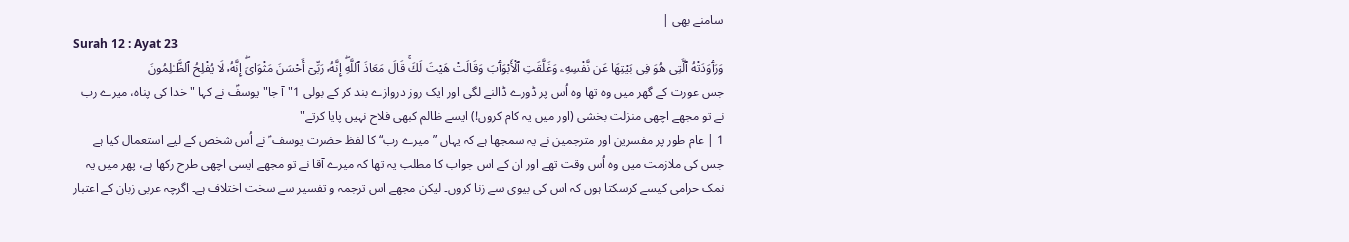سامنے بھی |
Surah 12 : Ayat 23
وَرَٲوَدَتْهُ ٱلَّتِى هُوَ فِى بَيْتِهَا عَن نَّفْسِهِۦ وَغَلَّقَتِ ٱلْأَبْوَٲبَ وَقَالَتْ هَيْتَ لَكَۚ قَالَ مَعَاذَ ٱللَّهِۖ إِنَّهُۥ رَبِّىٓ أَحْسَنَ مَثْوَاىَۖ إِنَّهُۥ لَا يُفْلِحُ ٱلظَّـٰلِمُونَ
جس عورت کے گھر میں وہ تھا وہ اُس پر ڈورے ڈالنے لگی اور ایک روز دروازے بند کر کے بولی 1"آ جا" یوسفؑ نے کہا "خدا کی پناہ، میرے رب نے تو مجھے اچھی منزلت بخشی (اور میں یہ کام کروں!) ایسے ظالم کبھی فلاح نہیں پایا کرتے"
1 | عام طور پر مفسرین اور مترجمین نے یہ سمجھا ہے کہ یہاں ”میرے رب“کا لفظ حضرت یوسف ؑ نے اُس شخص کے لیے استعمال کیا ہے جس کی ملازمت میں وہ اُس وقت تھے اور ان کے اس جواب کا مطلب یہ تھا کہ میرے آقا نے تو مجھے ایسی اچھی طرح رکھا ہے، پھر میں یہ نمک حرامی کیسے کرسکتا ہوں کہ اس کی بیوی سے زنا کروں۔ لیکن مجھے اس ترجمہ و تفسیر سے سخت اختلاف ہے۔ اگرچہ عربی زبان کے اعتبار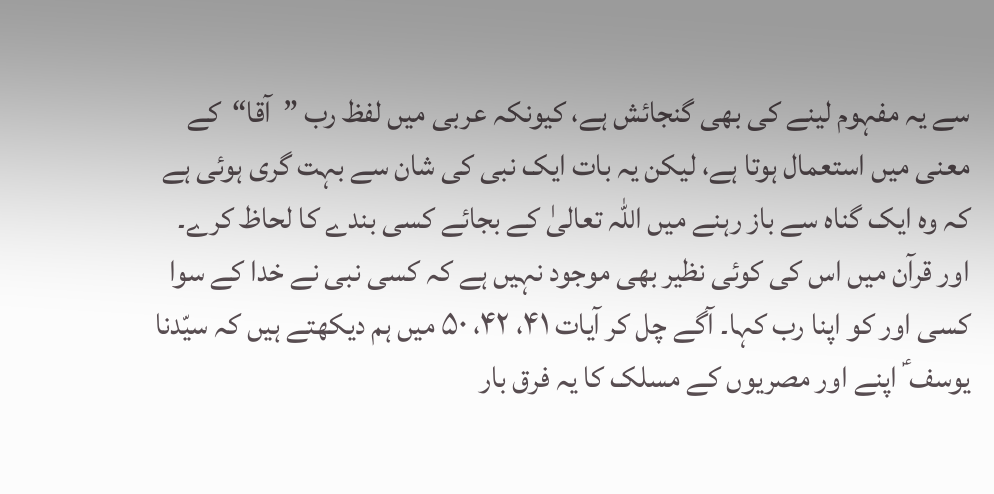سے یہ مفہوم لینے کی بھی گنجائش ہے، کیونکہ عربی میں لفظ رب ”آقا“کے معنی میں استعمال ہوتا ہے، لیکن یہ بات ایک نبی کی شان سے بہت گری ہوئی ہے کہ وہ ایک گناہ سے باز رہنے میں اللہ تعالیٰ کے بجائے کسی بندے کا لحاظ کرے۔ اور قرآن میں اس کی کوئی نظیر بھی موجود نہیں ہے کہ کسی نبی نے خدا کے سوا کسی اور کو اپنا رب کہا۔ آگے چل کر آیات ۴١، ۴۲، ۵۰ میں ہم دیکھتے ہیں کہ سیّدنا یوسف ؑ اپنے اور مصریوں کے مسلک کا یہ فرق بار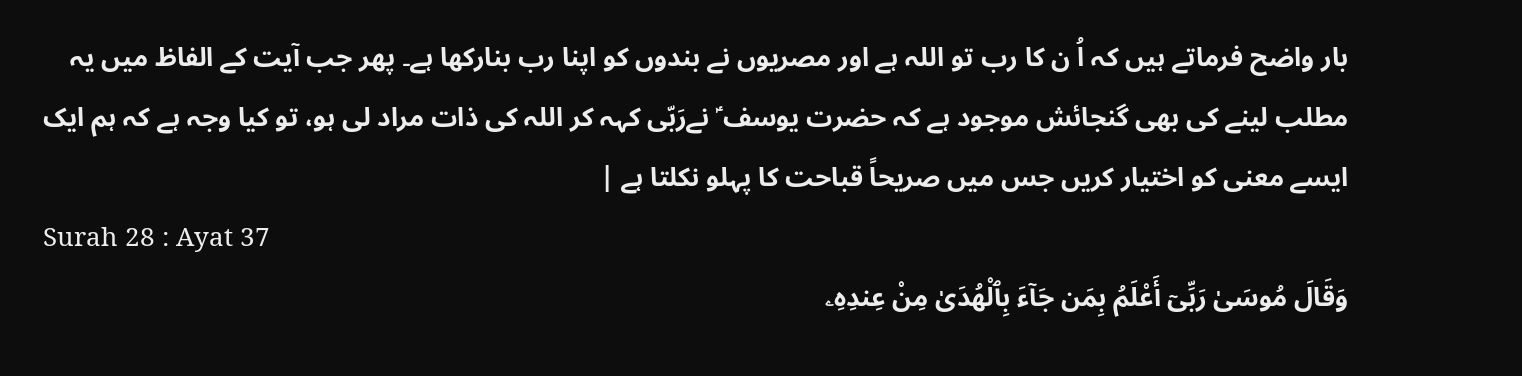بار واضح فرماتے ہیں کہ اُ ن کا رب تو اللہ ہے اور مصریوں نے بندوں کو اپنا رب بنارکھا ہے۔ پھر جب آیت کے الفاظ میں یہ مطلب لینے کی بھی گنجائش موجود ہے کہ حضرت یوسف ؑ نےرَبّی کہہ کر اللہ کی ذات مراد لی ہو، تو کیا وجہ ہے کہ ہم ایک ایسے معنی کو اختیار کریں جس میں صریحاً قباحت کا پہلو نکلتا ہے |
Surah 28 : Ayat 37
وَقَالَ مُوسَىٰ رَبِّىٓ أَعْلَمُ بِمَن جَآءَ بِٱلْهُدَىٰ مِنْ عِندِهِۦ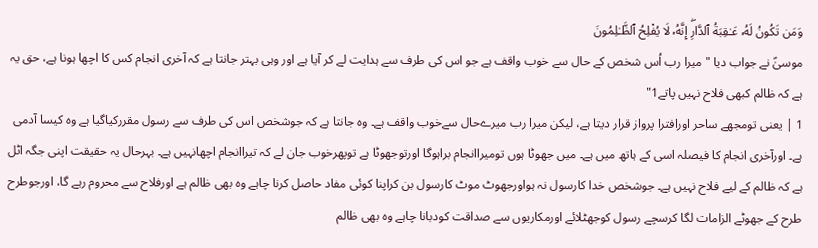وَمَن تَكُونُ لَهُۥ عَـٰقِبَةُ ٱلدَّارِۖ إِنَّهُۥ لَا يُفْلِحُ ٱلظَّـٰلِمُونَ
موسیٰؑ نے جواب دیا "میرا رب اُس شخص کے حال سے خوب واقف ہے جو اس کی طرف سے ہدایت لے کر آیا ہے اور وہی بہتر جانتا ہے کہ آخری انجام کس کا اچھا ہونا ہے، حق یہ ہے کہ ظالم کبھی فلاح نہیں پاتے1"
1 | یعنی تومجھے ساحر اورافترا پرواز قرار دیتا ہے، لیکن میرا رب میرےحال سےخوب واقف ہے۔ وہ جانتا ہے کہ جوشخص اس کی طرف سے رسول مقررکیاگیا ہے وہ کیسا آدمی ہے۔ اورآخری انجام کا فیصلہ اسی کے ہاتھ میں ہے۔ میں جھوٹا ہوں تومیراانجام براہوگا اورتوجھوٹا ہے توپھرخوب جان لے کہ تیراانجام اچھانہیں ہے۔ بہرحال یہ حقیقت اپنی جگہ اٹل ہے کہ ظالم کے لیے فلاح نہیں ہے۔ جوشخص خدا کارسول نہ ہواورجھوٹ موٹ کارسول بن کراپنا کوئی مفاد حاصل کرنا چاہے وہ بھی ظالم ہے اورفلاح سے محروم رہے گا، اورجوطرح طرح کے جھوٹے الزامات لگا کرسچے رسول کوجھٹلائے اورمکاریوں سے صداقت کودبانا چاہے وہ بھی ظالم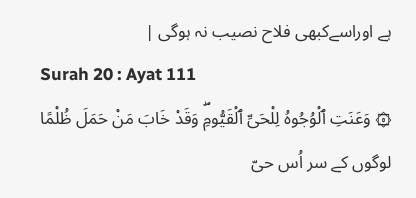ہے اوراسےکبھی فلاح نصیب نہ ہوگی |
Surah 20 : Ayat 111
۞ وَعَنَتِ ٱلْوُجُوهُ لِلْحَىِّ ٱلْقَيُّومِۖ وَقَدْ خَابَ مَنْ حَمَلَ ظُلْمًا
لوگوں کے سر اُس حیّ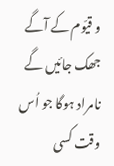و قیّوم کے آگے جھک جائیں گے نامراد ہوگا جو اُس وقت کسی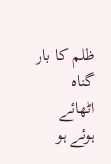ظلم کا بار گناہ اٹھائے ہوئے ہو